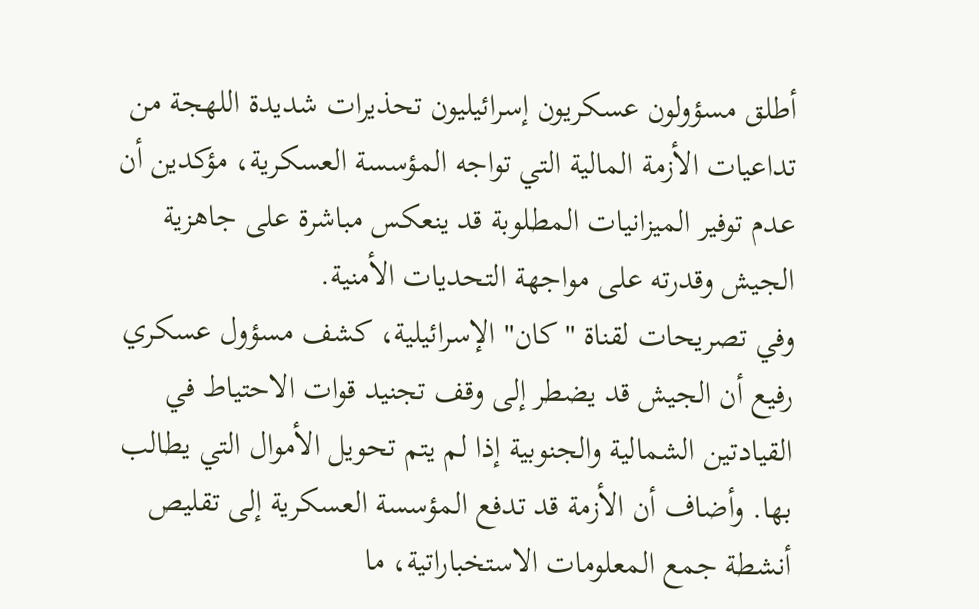أطلق مسؤولون عسكريون إسرائيليون تحذيرات شديدة اللهجة من تداعيات الأزمة المالية التي تواجه المؤسسة العسكرية، مؤكدين أن عدم توفير الميزانيات المطلوبة قد ينعكس مباشرة على جاهزية الجيش وقدرته على مواجهة التحديات الأمنية.
وفي تصريحات لقناة "كان" الإسرائيلية، كشف مسؤول عسكري رفيع أن الجيش قد يضطر إلى وقف تجنيد قوات الاحتياط في القيادتين الشمالية والجنوبية إذا لم يتم تحويل الأموال التي يطالب بها. وأضاف أن الأزمة قد تدفع المؤسسة العسكرية إلى تقليص أنشطة جمع المعلومات الاستخباراتية، ما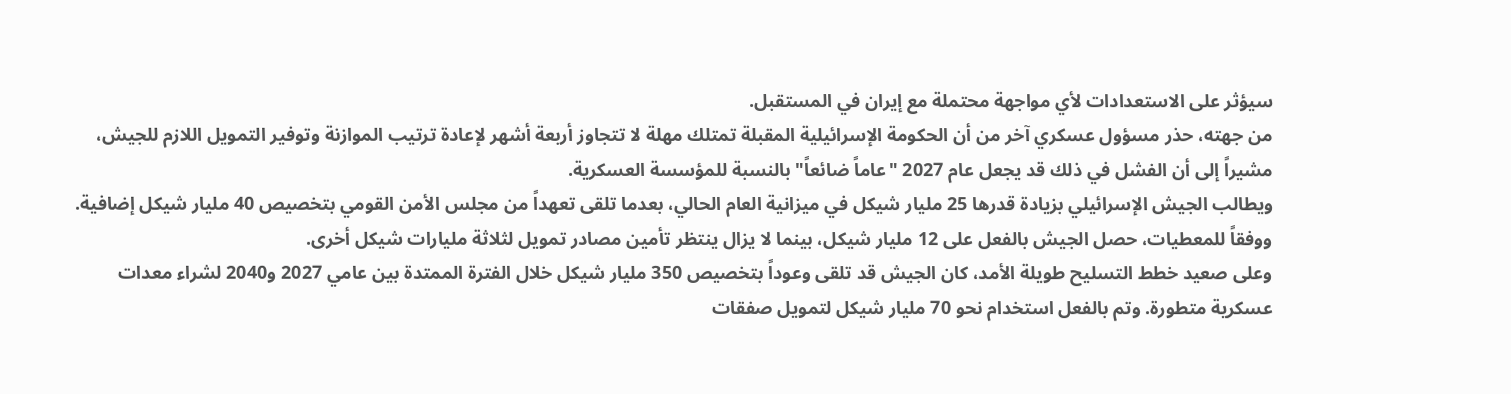سيؤثر على الاستعدادات لأي مواجهة محتملة مع إيران في المستقبل.
من جهته، حذر مسؤول عسكري آخر من أن الحكومة الإسرائيلية المقبلة تمتلك مهلة لا تتجاوز أربعة أشهر لإعادة ترتيب الموازنة وتوفير التمويل اللازم للجيش، مشيراً إلى أن الفشل في ذلك قد يجعل عام 2027 "عاماً ضائعاً" بالنسبة للمؤسسة العسكرية.
ويطالب الجيش الإسرائيلي بزيادة قدرها 25 مليار شيكل في ميزانية العام الحالي، بعدما تلقى تعهداً من مجلس الأمن القومي بتخصيص 40 مليار شيكل إضافية. ووفقاً للمعطيات، حصل الجيش بالفعل على 12 مليار شيكل، بينما لا يزال ينتظر تأمين مصادر تمويل لثلاثة مليارات شيكل أخرى.
وعلى صعيد خطط التسليح طويلة الأمد، كان الجيش قد تلقى وعوداً بتخصيص 350 مليار شيكل خلال الفترة الممتدة بين عامي 2027 و2040 لشراء معدات عسكرية متطورة. وتم بالفعل استخدام نحو 70 مليار شيكل لتمويل صفقات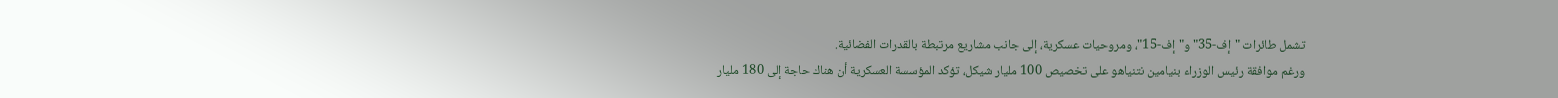تشمل طائرات "إف-35" و"إف-15"، ومروحيات عسكرية، إلى جانب مشاريع مرتبطة بالقدرات الفضائية.
ورغم موافقة رئيس الوزراء بنيامين نتنياهو على تخصيص 100 مليار شيكل، تؤكد المؤسسة العسكرية أن هناك حاجة إلى 180 مليار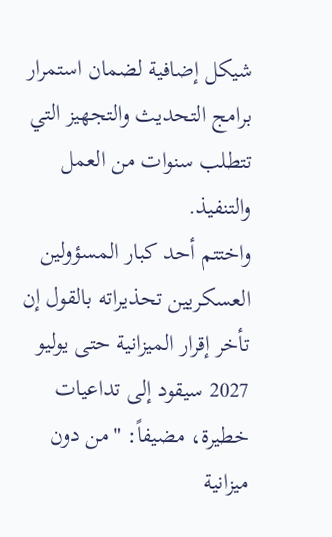شيكل إضافية لضمان استمرار برامج التحديث والتجهيز التي تتطلب سنوات من العمل والتنفيذ.
واختتم أحد كبار المسؤولين العسكريين تحذيراته بالقول إن تأخر إقرار الميزانية حتى يوليو 2027 سيقود إلى تداعيات خطيرة، مضيفاً: "من دون ميزانية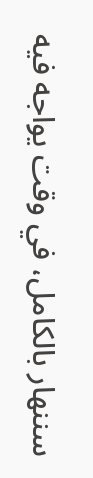سننهار بالكامل، في وقت يواجه فيه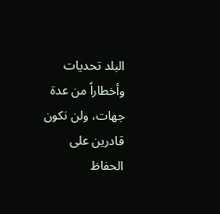البلد تحديات وأخطاراً من عدة جهات، ولن نكون قادرين على الحفاظ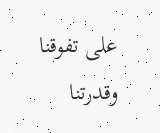على تفوقنا وقدرتنا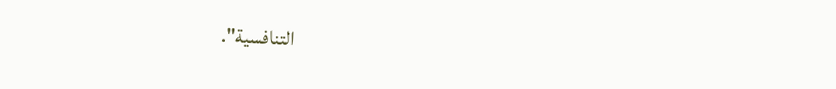التنافسية".